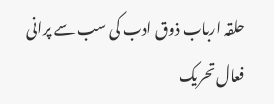حلقہ ارباب ذوق ادب کی سب سے پرانی فعال تحریک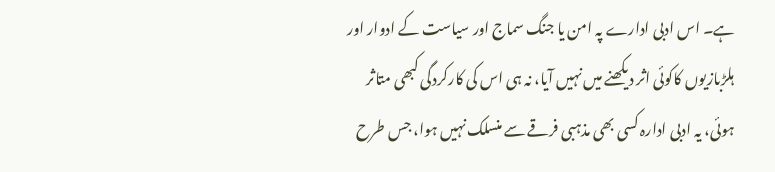ہے۔ اس ادبی ادارے پہ امن یا جنگ سماج اور سیاست کے ادوار اور ہلڑبازیوں کاکوئی اثر دیکھنے میں نہیں آیا، نہ ہی اس کی کارکردگی کبھی متاثر ہوئی، یہ ادبی ادارہ کسی بھی مذہبی فرقے سے منسلک نہیں ہوا، جس طرح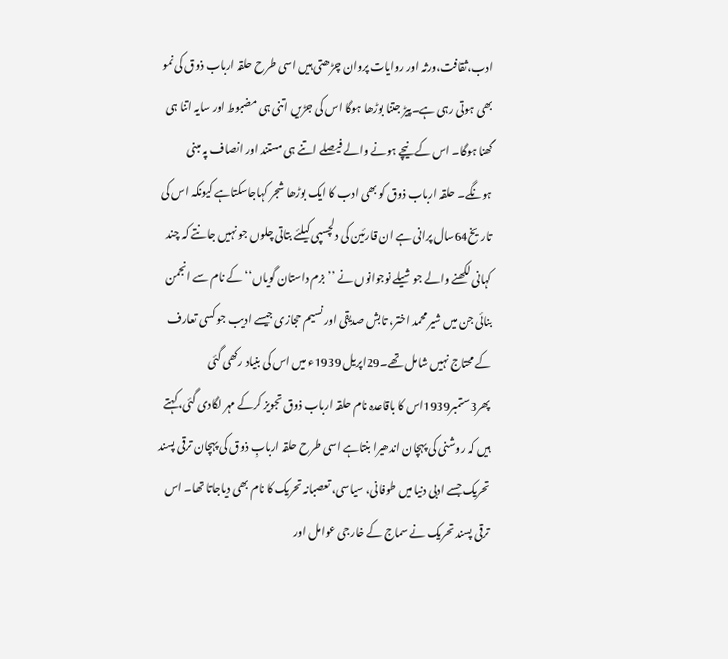ادب،ثقافت،ورثہ اور روایات پروان چڑھتی ہیں اسی طرح حلقہ ارباب ذوق کی نمو بھی ہوتی رہی ہے۔پیڑ جتنا بوڑھا ہوگا اس کی جڑیں اتنی ہی مضبوط اور سایہ اتنا ہی گھنا ہوگا۔ اس کے نیچے ہونے والے فیصلے اتنے ہی مستند اور انصاف پہ مبنی ہونگے۔ حلقہ ارباب ذوق کو بھی ادب کا ایک بوڑھا شجر کہاجاسکتاہے کیونکہ اس کی تاریخ64سال پرانی ہے ان قارئین کی دلچسپی کیلئے بتاتی چلوں جو نہیں جانتے کہ چند کہانی لکھنے والے جوشیلے نوجوانوں نے ’’بزم داستان گویاں‘‘ کے نام سے انجمن بنائی جن میں شیر محمد اختر، تابش صدیقی اور نسیم حجازی جیسے ادیب جو کسی تعارف کے محتاج نہیں شامل تھے۔29اپریل 1939ء میں اس کی بنیاد رکھی گئی پھر3ستمبر1939اس کا باقاعدہ نام حلقہ ارباب ذوق تجویز کرکے مہر لگادی گئی،کہتے ہیں کہ روشنی کی پہچان اندھیرا بنتاہے اسی طرح حلقہ اربابِ ذوق کی پہچان ترقی پسند تحریک جسے ادبی دنیا میں طوفانی، سیاسی، تعصبانہ تحریک کا نام بھی دیاجاتا تھا۔ اس ترقی پسند تحریک نے سماج کے خارجی عوامل اور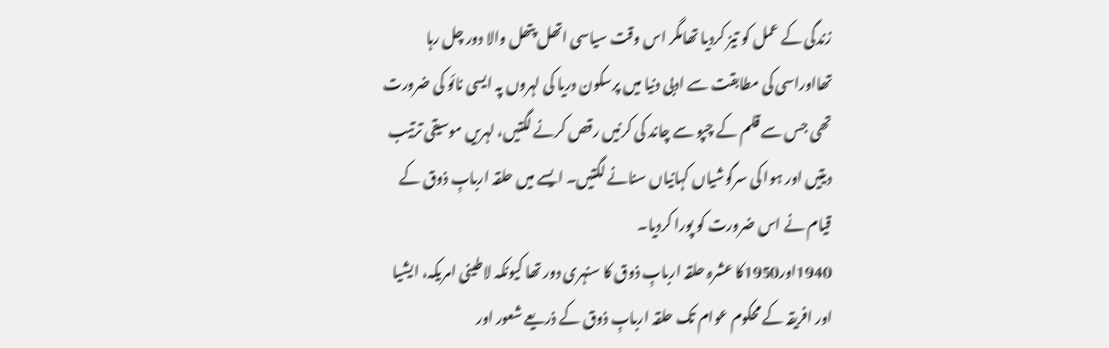زندگی کے عمل کو تیز کردیا تھامگر اس وقت سیاسی اتھل پتھل والا دور چل رہا تھااوراسی کی مطابقت سے ادبی دنیا میں پرسکون دریا کی لہروں پہ ایسی نائو کی ضرورت تھی جس سے قلم کے چپو سے چاند کی کرنیں رقص کرنے لگتیں، لہریں موسیقی ترتیب دیتیں اور ہوا کی سرگوشیاں کہانیاں سنانے لگتیں۔ ایسے میں حلقہ اربابِ ذوق کے قیام نے اس ضرورت کو پورا کردیا۔
1940اور1950کا عشرہ حلقہ اربابِ ذوق کا سنہری دور تھا کیونکہ لاطینی امریکہ، ایشیا اور افریقہ کے محکوم عوام تک حلقہ اربابِ ذوق کے ذریعے شعور اور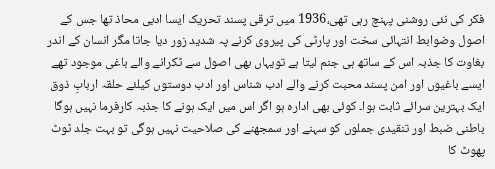فکر کی نئی روشنی پہنچ رہی تھی،1936 میں ترقی پسند تحریک ایسا ادبی محاذ تھا جس کے اصول وضوابط انتہائی سخت اور پارٹی کی پیروی کرنے پہ شدید زور دیا جاتا مگر انسان کے اندر بغاوت کا جذبہ اس کے ساتھ ہی جنم لیتا ہے تویہاں بھی اصول سے ٹکرانے والے باغی موجود تھے ایسے باغیوں اور امن پسند محبت کرنے والے ادب شناس اور ادب دوستوں کیلئے حلقہ اربابِ ذوق ایک بہترین سرائے ثابت ہوا۔ کوئی بھی ادارہ ہو اگر اس میں ایک ہونے کا جذبہ کارفرما نہیں ہوگا باطنی ضبط اور تنقیدی جملوں کو سہنے اور سمجھنے کی صلاحیت نہیں ہوگی تو بہت جلد ٹوٹ پھوٹ کا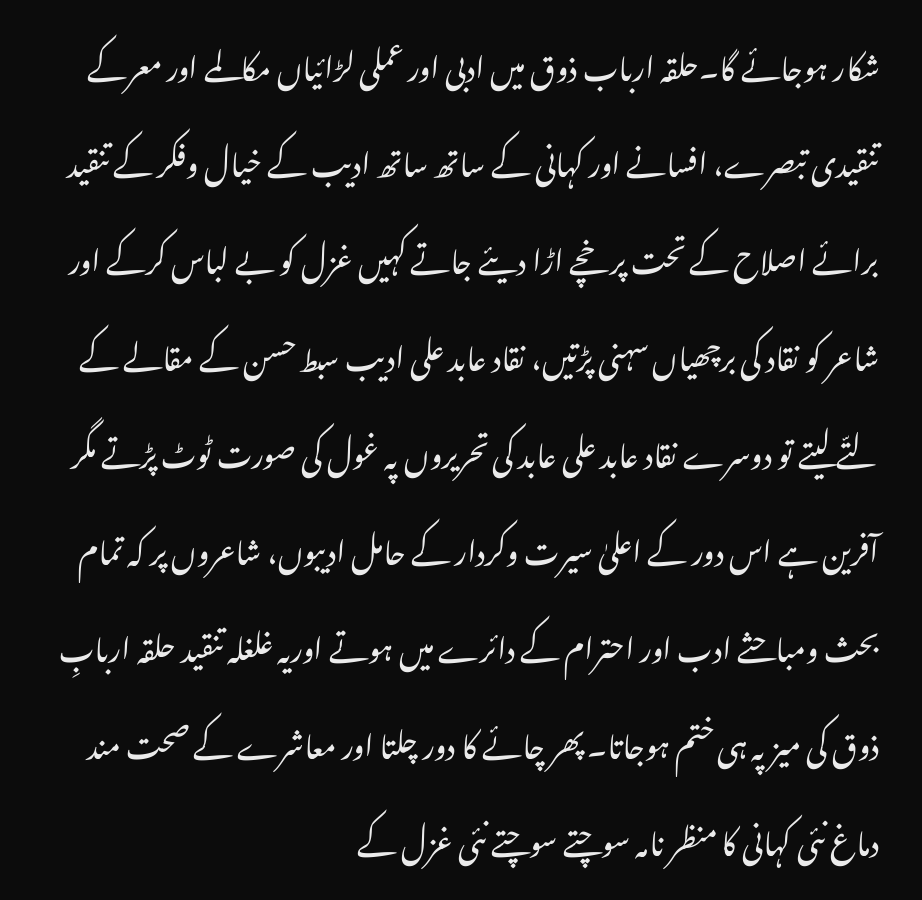شکار ہوجائے گا۔حلقہ ارباب ذوق میں ادبی اور عملی لڑائیاں مکالمے اور معرکے تنقیدی تبصرے، افسانے اور کہانی کے ساتھ ساتھ ادیب کے خیال وفکر کے تنقید برائے اصلاح کے تحت پرخچے اڑا دیئے جاتے کہیں غزل کو بے لباس کرکے اور شاعر کو نقاد کی برچھیاں سہنی پڑتیں، نقاد عابد علی ادیب سبط حسن کے مقالے کے لتّے لیتے تو دوسرے نقاد عابد علی عابد کی تحریروں پہ غول کی صورت ٹوٹ پڑتے مگر آفرین ہے اس دور کے اعلیٰ سیرت وکردار کے حامل ادیبوں، شاعروں پر کہ تمام بحث ومباحثے ادب اور احترام کے دائرے میں ہوتے اوریہ غلغلہ تنقید حلقہ اربابِ ذوق کی میز پہ ہی ختم ہوجاتا۔ پھر چائے کا دور چلتا اور معاشرے کے صحت مند دماغ نئی کہانی کا منظر نامہ سوچتے سوچتے نئی غزل کے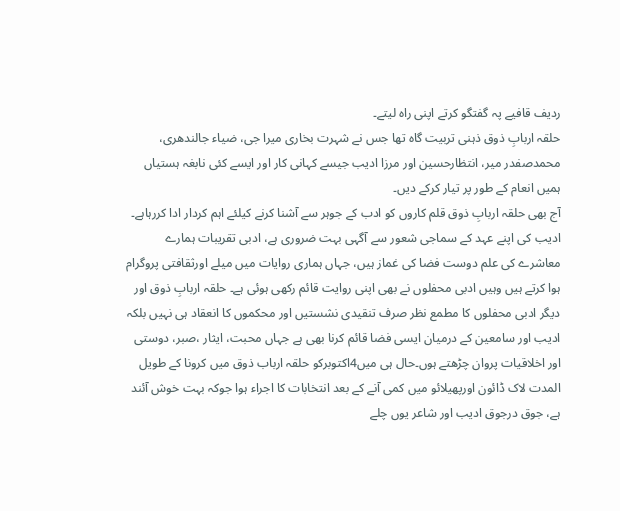ردیف قافیے پہ گفتگو کرتے اپنی راہ لیتے۔
حلقہ اربابِ ذوق ذہنی تربیت گاہ تھا جس نے شہرت بخاری میرا جی، ضیاء جالندھری، محمدصفدر میر، انتظارحسین اور مرزا ادیب جیسے کہانی کار اور ایسے کئی نابغہ ہستیاں ہمیں انعام کے طور پر تیار کرکے دیں۔
آج بھی حلقہ اربابِ ذوق قلم کاروں کو ادب کے جوہر سے آشنا کرنے کیلئے اہم کردار ادا کررہاہے۔ ادیب کی اپنے عہد کے سماجی شعور سے آگہی بہت ضروری ہے، ادبی تقریبات ہمارے معاشرے کی علم دوست فضا کی غماز ہیں، جہاں ہماری روایات میں میلے اورثقافتی پروگرام ہوا کرتے ہیں وہیں ادبی محفلوں نے بھی اپنی روایت قائم رکھی ہوئی ہے۔ حلقہ اربابِ ذوق اور دیگر ادبی محفلوں کا مطمع نظر صرف تنقیدی نشستیں اور محکموں کا انعقاد ہی نہیں بلکہ ادیب اور سامعین کے درمیان ایسی فضا قائم کرنا بھی ہے جہاں محبت، ایثار ،صبر، دوستی اور اخلاقیات پروان چڑھتے ہوں۔حال ہی میں4اکتوبرکو حلقہ ارباب ذوق میں کرونا کے طویل المدت لاک ڈائون اورپھیلائو میں کمی آنے کے بعد انتخابات کا اجراء ہوا جوکہ بہت خوش آئند ہے، جوق درجوق ادیب اور شاعر یوں چلے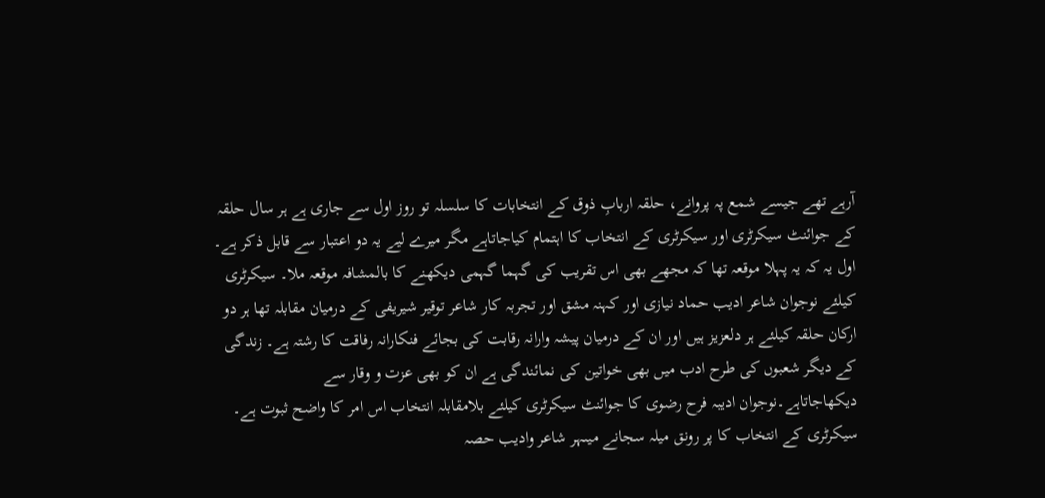آرہے تھے جیسے شمع پہ پروانے، حلقہ اربابِ ذوق کے انتخابات کا سلسلہ تو روز اول سے جاری ہے ہر سال حلقہ کے جوائنٹ سیکرٹری اور سیکرٹری کے انتخاب کا اہتمام کیاجاتاہے مگر میرے لیے یہ دو اعتبار سے قابل ذکر ہے۔ اول یہ کہ یہ پہلا موقعہ تھا کہ مجھے بھی اس تقریب کی گہما گہمی دیکھنے کا بالمشافہ موقعہ ملا۔ سیکرٹری کیلئے نوجوان شاعر ادیب حماد نیازی اور کہنہ مشق اور تجربہ کار شاعر توقیر شیریفی کے درمیان مقابلہ تھا ہر دو ارکان حلقہ کیلئے ہر دلعزیز ہیں اور ان کے درمیان پیشہ وارانہ رقابت کی بجائے فنکارانہ رفاقت کا رشتہ ہے۔ زندگی کے دیگر شعبوں کی طرح ادب میں بھی خواتین کی نمائندگی ہے ان کو بھی عزت و وقار سے دیکھاجاتاہے۔نوجوان ادیبہ فرح رضوی کا جوائنٹ سیکرٹری کیلئے بلامقابلہ انتخاب اس امر کا واضح ثبوت ہے۔ سیکرٹری کے انتخاب کا پر رونق میلہ سجانے میںہر شاعر وادیب حصہ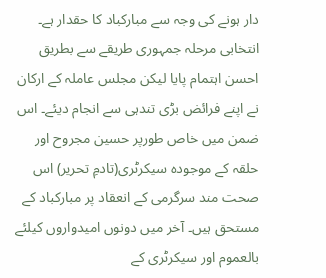دار ہونے کی وجہ سے مبارکباد کا حقدار ہے۔ انتخابی مرحلہ جمہوری طریقے سے بطریق احسن اہتمام پایا لیکن مجلس عاملہ کے ارکان نے اپنے فرائض بڑی تندہی سے انجام دیئے۔ اس ضمن میں خاص طورپر حسین مجروح اور حلقہ کے موجودہ سیکرٹری(تادمِ تحریر) اس صحت مند سرگرمی کے انعقاد پر مبارکباد کے مستحق ہیں۔ آخر میں دونوں امیدواروں کیلئے بالعموم اور سیکرٹری کے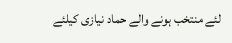لئے منتخب ہونے والے حماد نیازی کیلئے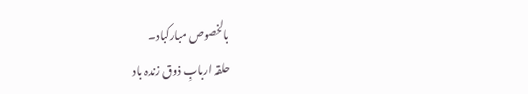بالخصوص مبارکباد۔
حلقہ اربابِ ذوق زندہ باد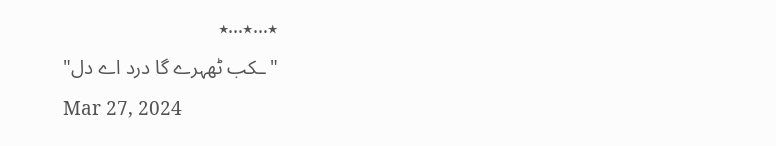٭…٭…٭
"ـکب ٹھہرے گا درد اے دل"
Mar 27, 2024